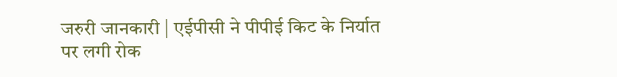जरुरी जानकारी | एईपीसी ने पीपीई किट के निर्यात पर लगी रोक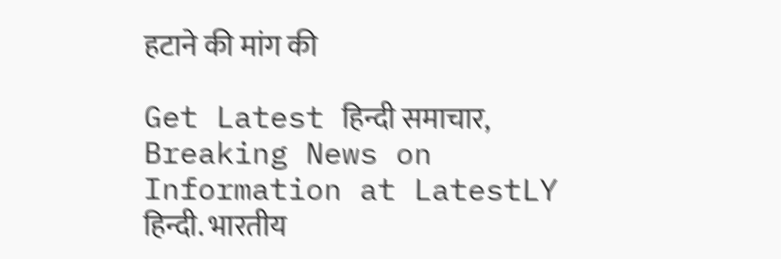हटाने की मांग की

Get Latest हिन्दी समाचार, Breaking News on Information at LatestLY हिन्दी. भारतीय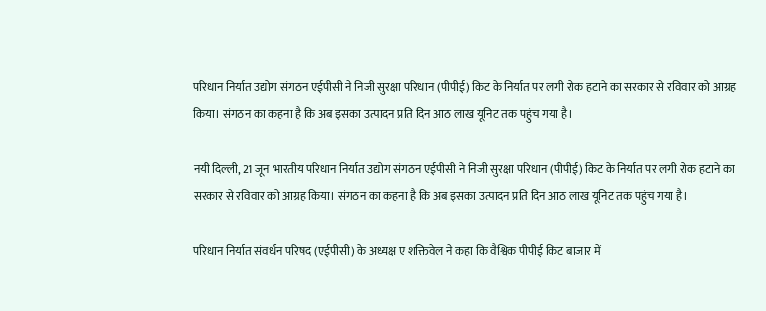परिधान निर्यात उद्योग संगठन एईपीसी ने निजी सुरक्षा परिधान (पीपीई) किट के निर्यात पर लगी रोक हटाने का सरकार से रविवार को आग्रह किया। संगठन का कहना है कि अब इसका उत्पादन प्रति दिन आठ लाख यूनिट तक पहुंच गया है।

नयी दिल्ली, 21 जून भारतीय परिधान निर्यात उद्योग संगठन एईपीसी ने निजी सुरक्षा परिधान (पीपीई) किट के निर्यात पर लगी रोक हटाने का सरकार से रविवार को आग्रह किया। संगठन का कहना है कि अब इसका उत्पादन प्रति दिन आठ लाख यूनिट तक पहुंच गया है।

परिधान निर्यात संवर्धन परिषद (एईपीसी) के अध्यक्ष ए शक्तिवेल ने कहा कि वैश्विक पीपीई किट बाजार में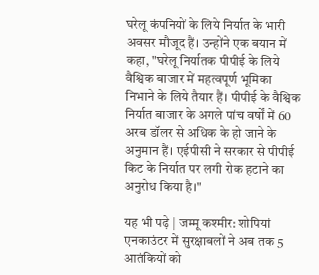घरेलू कंपनियों के लिये निर्यात के भारी अवसर मौजूद हैं। उन्होंने एक बयान में कहा, "घरेलू निर्यातक पीपीई के लिये वैश्विक बाजार में महत्वपूर्ण भूमिका निभाने के लिये तैयार हैं। पीपीई के वैश्विक निर्यात बाजार के अगले पांच वर्षों में 60 अरब डॉलर से अधिक के हो जाने के अनुमान हैं। एईपीसी ने सरकार से पीपीई किट के निर्यात पर लगी रोक हटाने का अनुरोध किया है।"

यह भी पढ़े | जम्मू कश्मीर: शोपियां एनकाउंटर में सुरक्षाबलों ने अब तक 5 आतंकियों को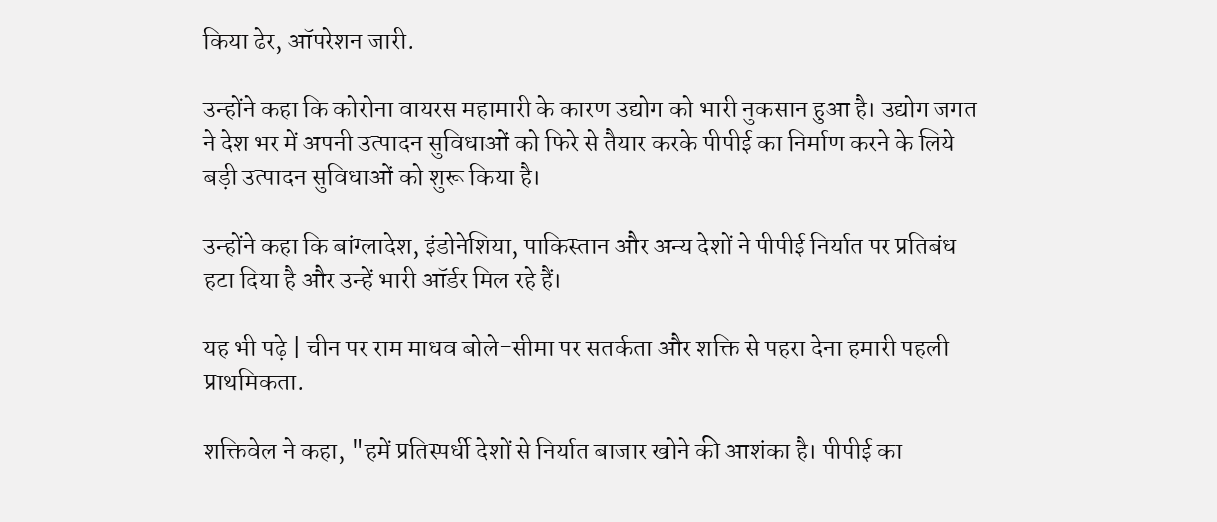किया ढेर, ऑपरेशन जारी.

उन्होंने कहा कि कोरोना वायरस महामारी के कारण उद्योग को भारी नुकसान हुआ है। उद्योग जगत ने देश भर में अपनी उत्पादन सुविधाओं को फिरे से तैयार करके पीपीई का निर्माण करने के लिये बड़ी उत्पादन सुविधाओं को शुरू किया है।

उन्होंने कहा कि बांग्लादेश, इंडोनेशिया, पाकिस्तान और अन्य देशों ने पीपीई निर्यात पर प्रतिबंध हटा दिया है और उन्हें भारी ऑर्डर मिल रहे हैं।

यह भी पढ़े | चीन पर राम माधव बोले-सीमा पर सतर्कता और शक्ति से पहरा देना हमारी पहली प्राथमिकता.

शक्तिवेल ने कहा, "हमें प्रतिस्पर्धी देशों से निर्यात बाजार खोने की आशंका है। पीपीई का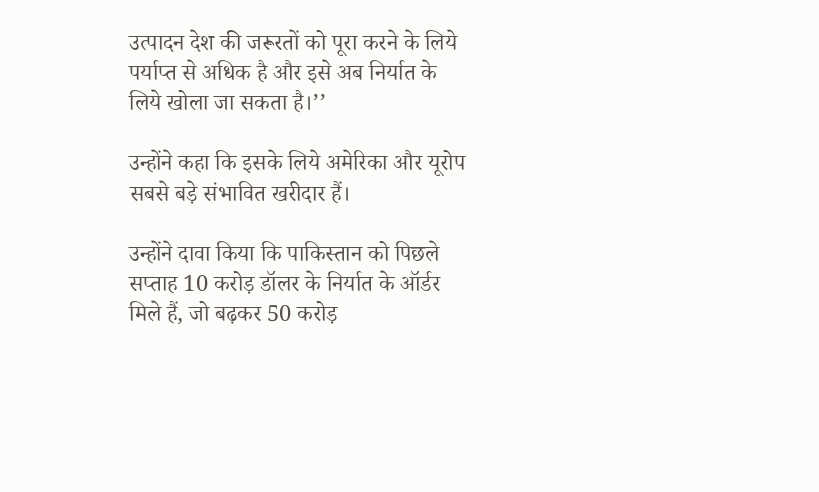उत्पादन देश की जरूरतों को पूरा करने के लिये पर्याप्त से अधिक है और इसे अब निर्यात के लिये खोला जा सकता है।’’

उन्होंने कहा कि इसके लिये अमेरिका और यूरोप सबसे बड़े संभावित खरीदार हैं।

उन्होंने दावा किया कि पाकिस्तान को पिछले सप्ताह 10 करोड़ डॉलर के निर्यात के ऑर्डर मिले हैं, जो बढ़कर 50 करोड़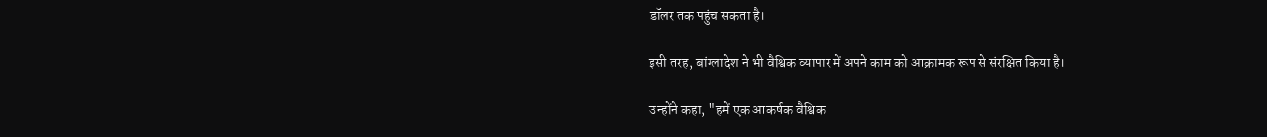डॉलर तक पहुंच सकता है।

इसी तरह, बांग्लादेश ने भी वैश्विक व्यापार में अपने काम को आक्रामक रूप से संरक्षित किया है।

उन्होंने कहा, "हमें एक आकर्षक वैश्विक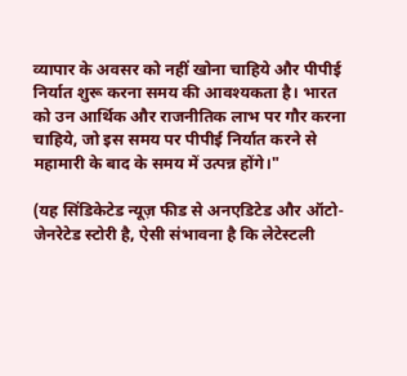व्यापार के अवसर को नहीं खोना चाहिये और पीपीई निर्यात शुरू करना समय की आवश्यकता है। भारत को उन आर्थिक और राजनीतिक लाभ पर गौर करना चाहिये, जो इस समय पर पीपीई निर्यात करने से महामारी के बाद के समय में उत्पन्न होंगे।"

(यह सिंडिकेटेड न्यूज़ फीड से अनएडिटेड और ऑटो-जेनरेटेड स्टोरी है, ऐसी संभावना है कि लेटेस्टली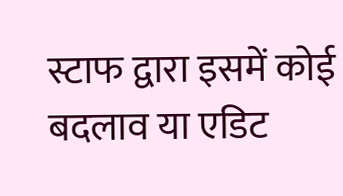स्टाफ द्वारा इसमें कोई बदलाव या एडिट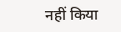नहीं किया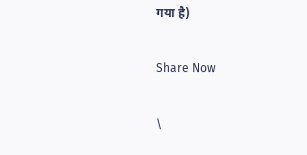गया है)

Share Now

\